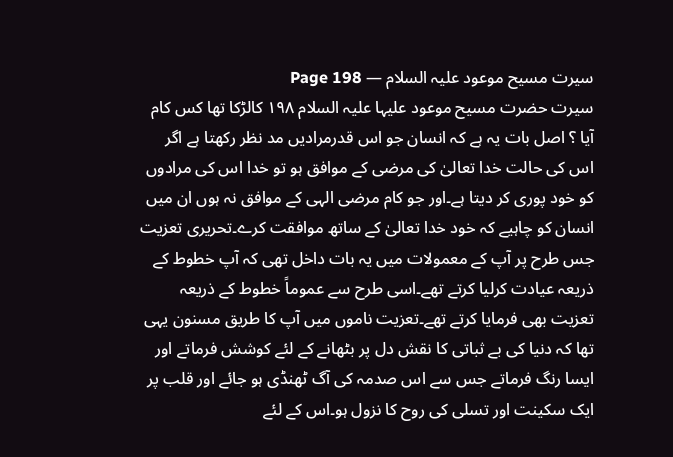سیرت مسیح موعود علیہ السلام — Page 198
سیرت حضرت مسیح موعود علیہا علیہ السلام ۱۹۸ کالڑکا تھا کس کام آیا ؟ اصل بات یہ ہے کہ انسان جو اس قدرمرادیں مد نظر رکھتا ہے اگر اس کی حالت خدا تعالیٰ کی مرضی کے موافق ہو تو خدا اس کی مرادوں کو خود پوری کر دیتا ہے۔اور جو کام مرضی الہی کے موافق نہ ہوں ان میں انسان کو چاہیے کہ خود خدا تعالیٰ کے ساتھ موافقت کرے۔تحریری تعزیت جس طرح پر آپ کے معمولات میں یہ بات داخل تھی کہ آپ خطوط کے ذریعہ عیادت کرلیا کرتے تھے۔اسی طرح سے عموماً خطوط کے ذریعہ تعزیت بھی فرمایا کرتے تھے۔تعزیت ناموں میں آپ کا طریق مسنون یہی تھا کہ دنیا کی بے ثباتی کا نقش دل پر بٹھانے کے لئے کوشش فرماتے اور ایسا رنگ فرماتے جس سے اس صدمہ کی آگ ٹھنڈی ہو جائے اور قلب پر ایک سکینت اور تسلی کی روح کا نزول ہو۔اس کے لئے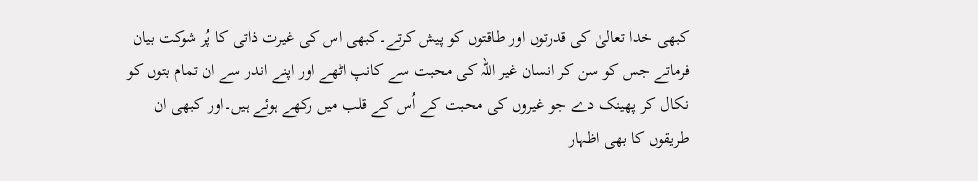کبھی خدا تعالیٰ کی قدرتوں اور طاقتوں کو پیش کرتے۔کبھی اس کی غیرت ذاتی کا پُر شوکت بیان فرماتے جس کو سن کر انسان غیر اللہ کی محبت سے کانپ اٹھے اور اپنے اندر سے ان تمام بتوں کو نکال کر پھینک دے جو غیروں کی محبت کے اُس کے قلب میں رکھے ہوئے ہیں۔اور کبھی ان طریقوں کا بھی اظہار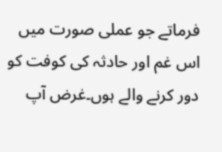فرماتے جو عملی صورت میں اس غم اور حادثہ کی کوفت کو دور کرنے والے ہوں۔غرض آپ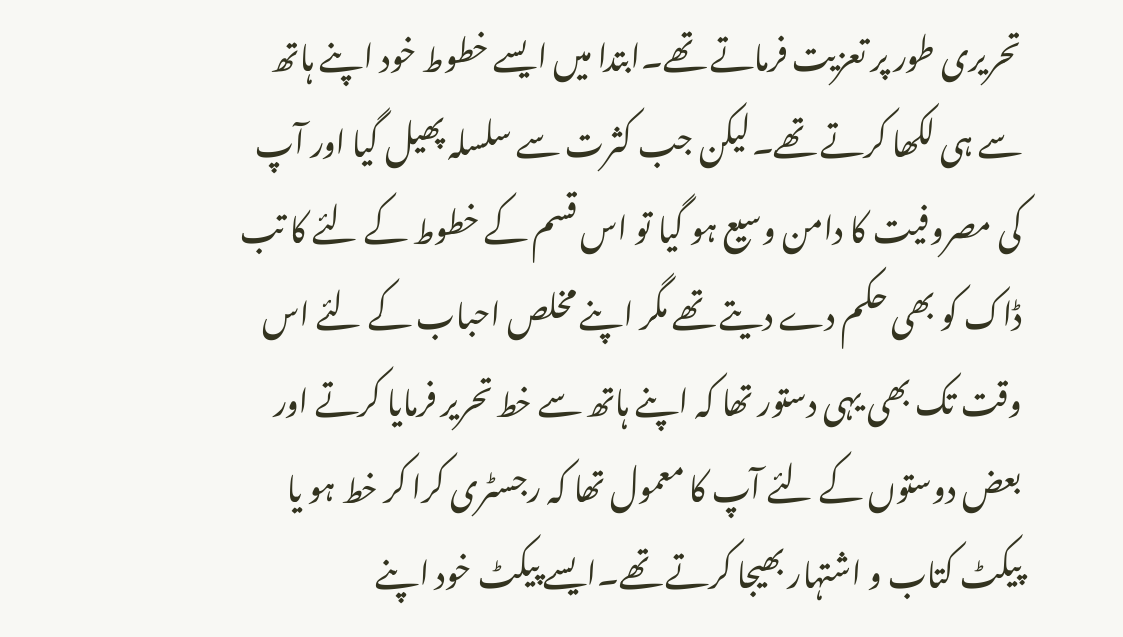تحریری طور پر تعزیت فرماتے تھے۔ابتدا میں ایسے خطوط خود اپنے ہاتھ سے ہی لکھا کرتے تھے۔لیکن جب کثرت سے سلسلہ پھیل گیا اور آپ کی مصروفیت کا دامن وسیع ہو گیا تو اس قسم کے خطوط کے لئے کا تب ڈاک کو بھی حکم دے دیتے تھے مگر اپنے مخلص احباب کے لئے اس وقت تک بھی یہی دستور تھا کہ اپنے ہاتھ سے خط تحریر فرمایا کرتے اور بعض دوستوں کے لئے آپ کا معمول تھا کہ رجسٹری کرا کر خط ہو یا پیکٹ کتاب و اشتہار بھیجا کرتے تھے۔ایسے پیکٹ خود اپنے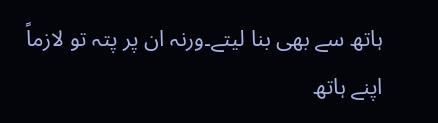ہاتھ سے بھی بنا لیتے۔ورنہ ان پر پتہ تو لازماً اپنے ہاتھ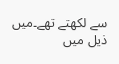سے لکھتے تھے۔میں ذیل میں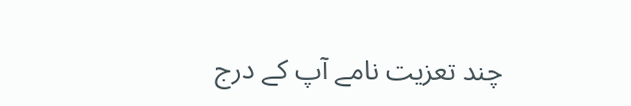چند تعزیت نامے آپ کے درج